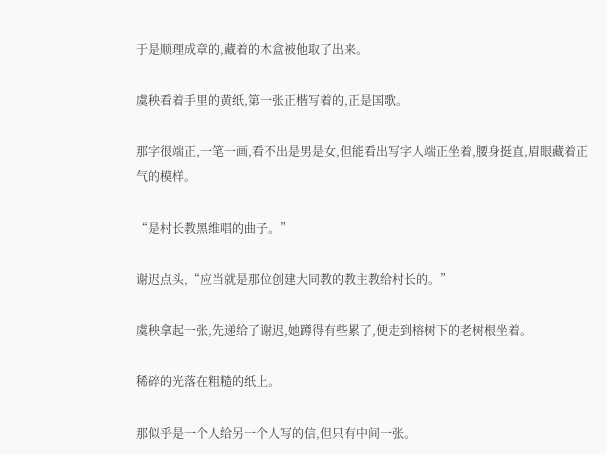于是顺理成章的,藏着的木盒被他取了出来。

虞秧看着手里的黄纸,第一张正楷写着的,正是国歌。

那字很端正,一笔一画,看不出是男是女,但能看出写字人端正坐着,腰身挺直,眉眼藏着正气的模样。

“是村长教黑维唱的曲子。”

谢迟点头,“应当就是那位创建大同教的教主教给村长的。”

虞秧拿起一张,先递给了谢迟,她蹲得有些累了,便走到榕树下的老树根坐着。

稀碎的光落在粗糙的纸上。

那似乎是一个人给另一个人写的信,但只有中间一张。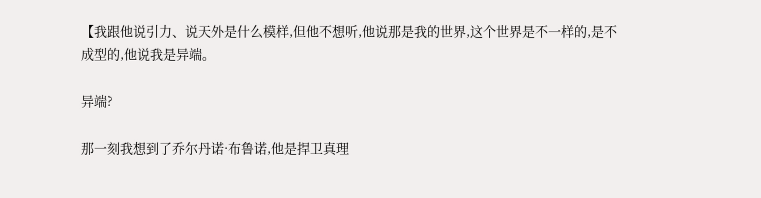【我跟他说引力、说天外是什么模样,但他不想听,他说那是我的世界,这个世界是不一样的,是不成型的,他说我是异端。

异端?

那一刻我想到了乔尔丹诺·布鲁诺,他是捍卫真理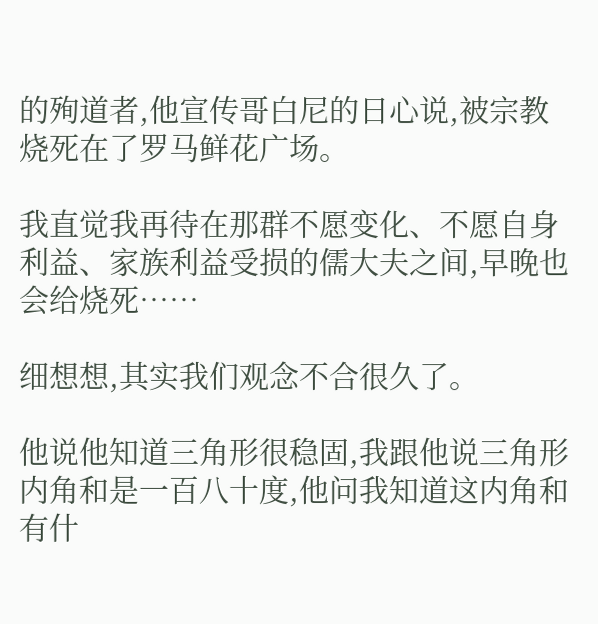的殉道者,他宣传哥白尼的日心说,被宗教烧死在了罗马鲜花广场。

我直觉我再待在那群不愿变化、不愿自身利益、家族利益受损的儒大夫之间,早晚也会给烧死……

细想想,其实我们观念不合很久了。

他说他知道三角形很稳固,我跟他说三角形内角和是一百八十度,他问我知道这内角和有什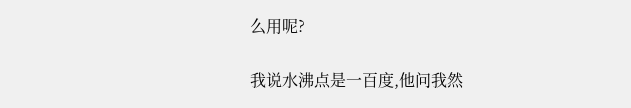么用呢?

我说水沸点是一百度,他问我然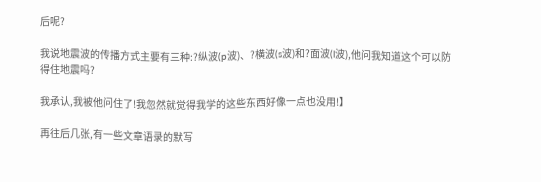后呢?

我说地震波的传播方式主要有三种:?纵波(p波)、?横波(s波)和?面波(l波),他问我知道这个可以防得住地震吗?

我承认,我被他问住了!我忽然就觉得我学的这些东西好像一点也没用!】

再往后几张,有一些文章语录的默写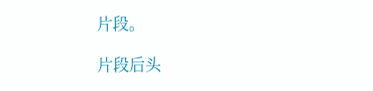片段。

片段后头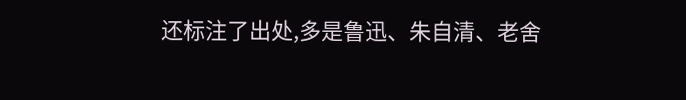还标注了出处,多是鲁迅、朱自清、老舍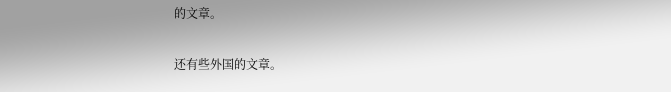的文章。

还有些外国的文章。